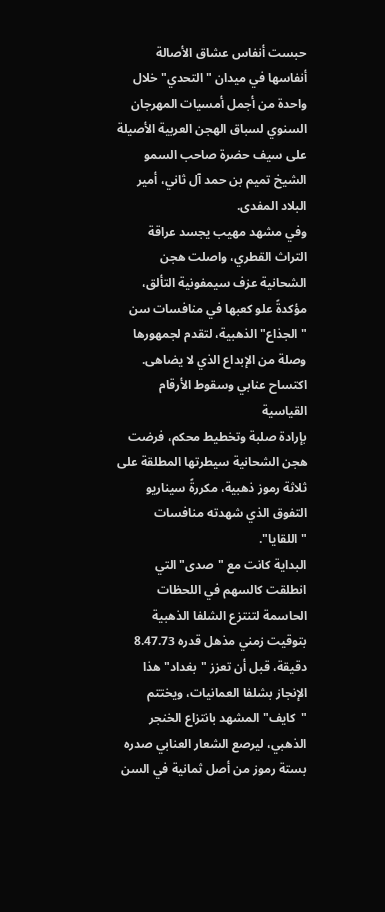حبست أنفاس عشاق الأصالة أنفاسها في ميدان "التحدي" خلال واحدة من أجمل أمسيات المهرجان السنوي لسباق الهجن العربية الأصيلة على سيف حضرة صاحب السمو الشيخ تميم بن حمد آل ثاني، أمير البلاد المفدى.
وفي مشهد مهيب يجسد عراقة التراث القطري، واصلت هجن الشحانية عزف سيمفونية التألق، مؤكدةً علو كعبها في منافسات سن "الجذاع" الذهبية، لتقدم لجمهورها وصلة من الإبداع الذي لا يضاهى.
اكتساح عنابي وسقوط الأرقام القياسية
بإرادة صلبة وتخطيط محكم، فرضت هجن الشحانية سيطرتها المطلقة على ثلاثة رموز ذهبية، مكررةً سيناريو التفوق الذي شهدته منافسات "اللقايا".
البداية كانت مع "صدى" التي انطلقت كالسهم في اللحظات الحاسمة لتنتزع الشلفا الذهبية بتوقيت زمني مذهل قدره 8.47.73 دقيقة، قبل أن تعزز "بغداد" هذا الإنجاز بشلفا العمانيات، ويختتم "كايف" المشهد بانتزاع الخنجر الذهبي، ليرصع الشعار العنابي صدره بستة رموز من أصل ثمانية في السن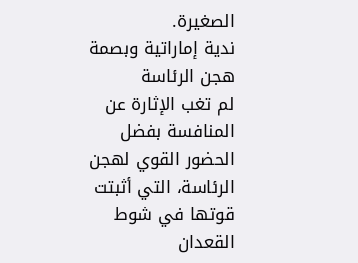الصغيرة.
ندية إماراتية وبصمة هجن الرئاسة
لم تغب الإثارة عن المنافسة بفضل الحضور القوي لهجن الرئاسة، التي أثبتت قوتها في شوط القعدان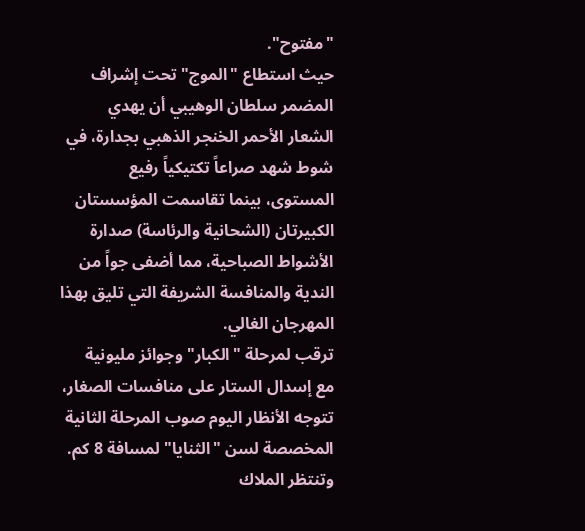"مفتوح".
حيث استطاع "الموج" تحت إشراف المضمر سلطان الوهيبي أن يهدي الشعار الأحمر الخنجر الذهبي بجدارة، في شوط شهد صراعاً تكتيكياً رفيع المستوى، بينما تقاسمت المؤسستان الكبيرتان (الشحانية والرئاسة) صدارة الأشواط الصباحية، مما أضفى جواً من الندية والمنافسة الشريفة التي تليق بهذا المهرجان الغالي.
ترقب لمرحلة "الكبار" وجوائز مليونية
مع إسدال الستار على منافسات الصغار، تتوجه الأنظار اليوم صوب المرحلة الثانية المخصصة لسن "الثنايا" لمسافة 8 كم.
وتنتظر الملاك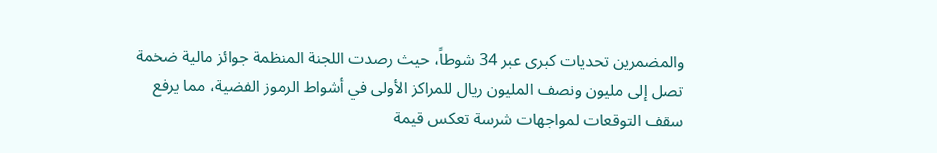والمضمرين تحديات كبرى عبر 34 شوطاً، حيث رصدت اللجنة المنظمة جوائز مالية ضخمة تصل إلى مليون ونصف المليون ريال للمراكز الأولى في أشواط الرموز الفضية، مما يرفع سقف التوقعات لمواجهات شرسة تعكس قيمة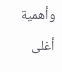وأهمية أغلى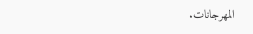المهرجانات.